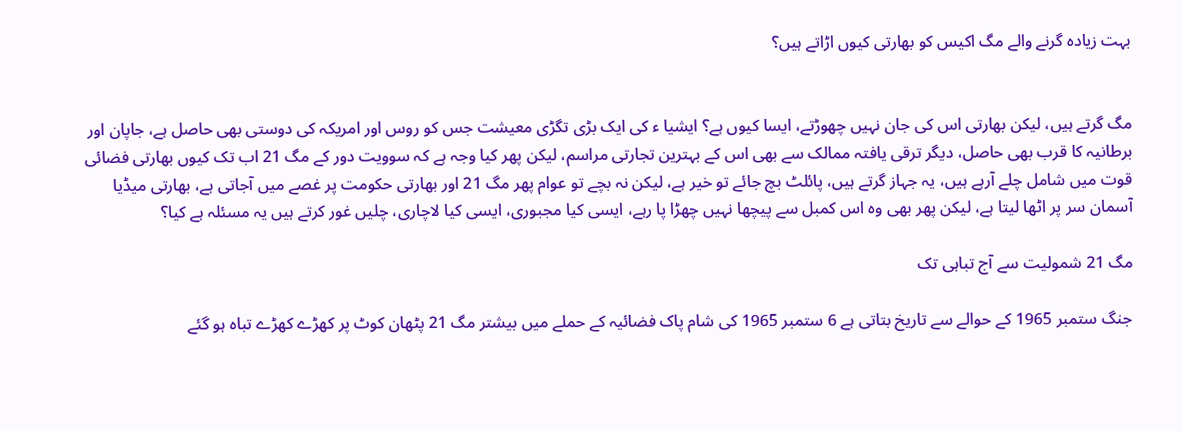بہت زیادہ گرنے والے مگ اکیس کو بھارتی کیوں اڑاتے ہیں؟


مگ گرتے ہیں، لیکن بھارتی اس کی جان نہیں چھوڑتے، ایسا کیوں ہے؟ ایشیا ء کی ایک بڑی تگڑی معیشت جس کو روس اور امریکہ کی دوستی بھی حاصل ہے، جاپان اور برطانیہ کا قرب بھی حاصل، دیگر ترقی یافتہ ممالک سے بھی اس کے بہترین تجارتی مراسم، لیکن پھر کیا وجہ ہے کہ سوویت دور کے مگ 21 اب تک کیوں بھارتی فضائی قوت میں شامل چلے آرہے ہیں، یہ جہاز گرتے ہیں، پائلٹ بچ جائے تو خیر ہے، لیکن نہ بچے تو عوام پھر مگ 21 اور بھارتی حکومت پر غصے میں آجاتی ہے، بھارتی میڈیا آسمان سر پر اٹھا لیتا ہے، لیکن پھر بھی وہ اس کمبل سے پیچھا نہیں چھڑا پا رہے، ایسی کیا مجبوری، ایسی کیا لاچاری، چلیں غور کرتے ہیں یہ مسئلہ ہے کیا؟

مگ 21 شمولیت سے آج تباہی تک

جنگ ستمبر 1965 کے حوالے سے تاریخ بتاتی ہے 6 ستمبر 1965 کی شام پاک فضائیہ کے حملے میں بیشتر مگ 21 پٹھان کوٹ پر کھڑے کھڑے تباہ ہو گئے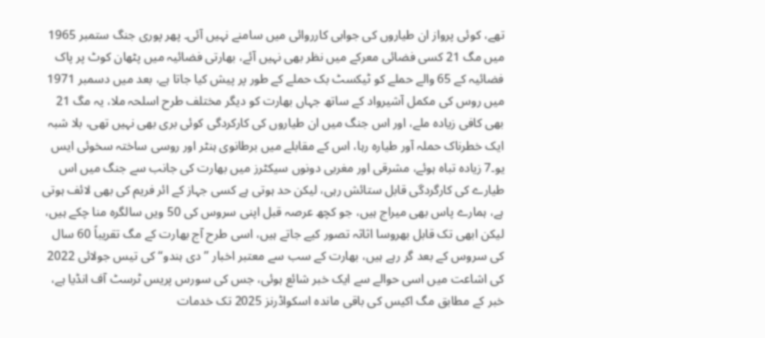تھے، کوئی پرواز ان طیاروں کی جوابی کارروائی میں سامنے نہیں آئی۔ پھر پوری جنگ ستمبر 1965 میں مگ 21 کسی فضائی معرکے میں نظر بھی نہیں آئے، بھارتی فضائیہ میں پٹھان کوٹ پر پاک فضائیہ کے 65 والے حملے کو ٹیکسٹ بک حملے کے طور پر پیش کیا جاتا ہے، بعد میں دسمبر 1971 میں روس کی مکمل آشیرواد کے ساتھ جہاں بھارت کو دیگر مختلف طرح اسلحہ ملا، یہ مگ 21 بھی کافی زیادہ ملے، اور اس جنگ میں ان طیاروں کی کارکردگی کوئی بری بھی نہیں تھی، بلا شبہ ایک خطرناک حملہ آور طیارہ رہا، اس کے مقابلے میں برطانوی ہنٹر اور روسی ساختہ سخوئی ایس یو۔7 زیادہ تباہ ہوئے، مشرقی اور مغربی دونوں سیکٹرز میں بھارت کی جانب سے جنگ میں اس طیارے کی کارگردگی قابل ستائش رہی، لیکن حد ہوتی ہے کسی جہاز کے ائر فریم کی بھی لائف ہوتی ہے، ہمارے پاس بھی میراج ہیں، جو کچھ عرصہ قبل اپنی سروس کی 50 ویں سالگرہ منا چکے ہیں، لیکن ابھی تک قابل بھروسا اثاثہ تصور کیے جاتے ہیں، اسی طرح آج بھارت کے مگ تقریباً 60 سال کی سروس کے بعد گر رہے ہیں، بھارت کے سب سے معتبر اخبار ”دی ہندو“ کی تیس جولائی 2022 کی اشاعت میں اسی حوالے سے ایک خبر شائع ہوئی، جس کی سورس پریس ٹرسٹ آف انڈیا ہے، خبر کے مطابق مگ اکیس کی باقی ماندہ اسکواڈرنز 2025 تک خدمات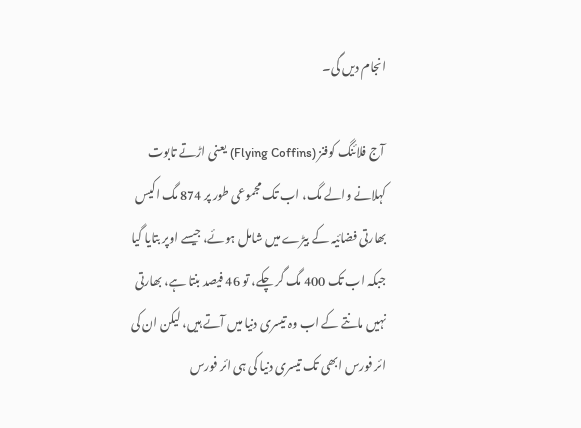انجام دیں گی۔

 آج فلائنگ کوفنز (Flying Coffins) یعنی اڑتے تابوت کہلانے والے مگ، اب تک مجموعی طور پر 874 مگ اکیس بھارتی فضائیہ کے بیڑے میں شامل ہوئے، جیسے اوپر بتایا گیا جبکہ اب تک 400 مگ گر چکے، تو 46 فیصد بنتا ہے، بھارتی نہیں مانتے کے اب وہ تیسری دنیا میں آتے ہیں، لیکن ان کی ائر فورس ابھی تک تیسری دنیا کی ہی ائر فورس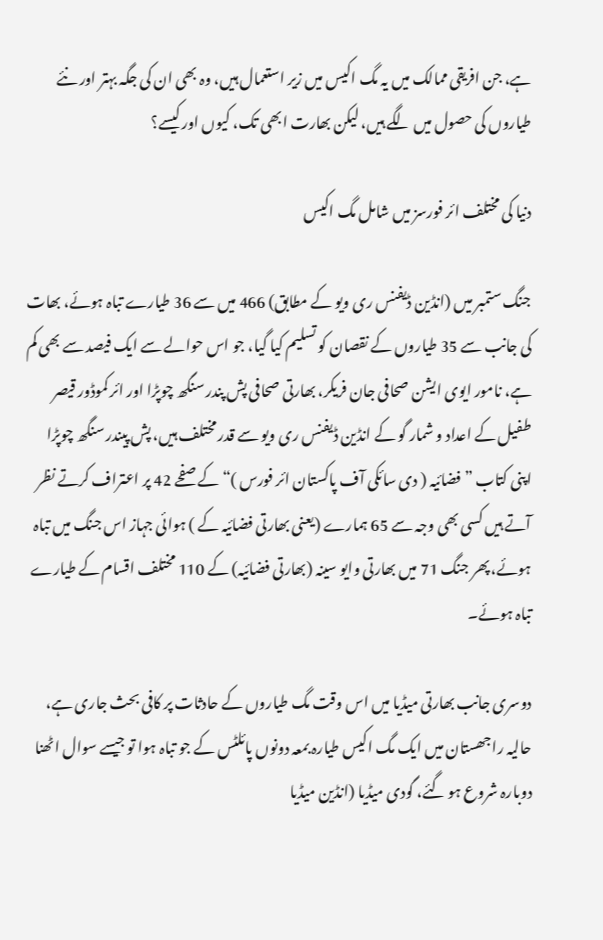ہے، جن افریقی ممالک میں یہ مگ اکیس میں زیر استعمال ہیں، وہ بھی ان کی جگہ بہتر اور نئے طیاروں کی حصول میں لگے ہیں، لیکن بھارت ابھی تک، کیوں اور کیسے؟

دنیا کی مختلف ائر فورسز میں شامل مگ اکیس

جنگ ستمبر میں (انڈین ڈیفنس ری ویو کے مطابق) 466 میں سے 36 طیارے تباہ ہوئے، بھات کی جانب سے 35 طیاروں کے نقصان کو تسلیم کیا گیا، جو اس حوالے سے ایک فیصد سے بھی کم ہے، نامور ایوی ایشن صحافی جان فریکر، بھارتی صحافی پش پندر سنگھ چوپڑا اور ائر کموڈور قیصر طفیل کے اعداد و شمار گو کے انڈین ڈیفنس ری ویو سے قدر مختلف ہیں، پش پیندر سنگھ چوپڑا اپنی کتاب ”فضائیہ ( دی سائکی آف پاکستان ائر فورس )“ کے صفحے 42 پر اعتراف کرتے نظر آتے ہیں کسی بھی وجہ سے 65 ہمارے (یعنی بھارتی فضائیہ کے ) ہوائی جہاز اس جنگ میں تباہ ہوئے، پھر جنگ 71 میں بھارتی وایو سینہ (بھارتی فضائیہ) کے 110 مختلف اقسام کے طیارے تباہ ہوئے۔

دوسری جانب بھارتی میڈیا میں اس وقت مگ طیاروں کے حادثات پر کافی بحث جاری ہے، حالیہ راجھستان میں ایک مگ اکیس طیارہ بمعہ دونوں پائلٹس کے جو تباہ ہوا تو جیسے سوال اٹھنا دوبارہ شروع ہو گئے، گودی میڈیا (انڈین میڈیا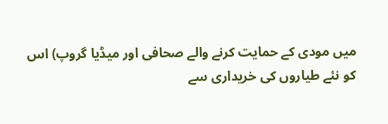میں مودی کے حمایت کرنے والے صحافی اور میڈیا گروپ) اس کو نئے طیاروں کی خریداری سے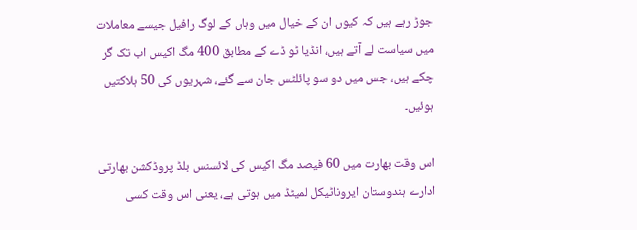جوڑ رہے ہیں کہ کیوں ان کے خیال میں وہاں کے لوگ رافیل جیسے معاملات میں سیاست لے آتے ہیں، انڈیا ٹو ڈے کے مطابق 400 مگ اکیس اب تک گر چکے ہیں، جس میں دو سو پائلٹس جان سے گئے، شہریوں کی 50 ہلاکتیں ہوئیں۔

اس وقت بھارت میں 60 فیصد مگ اکیس کی لائسنس بلڈ پروڈکشن بھارتی ادارے ہندوستان ایروناٹیکل لمیٹڈ میں ہوتی ہے، یعنی اس وقت کسی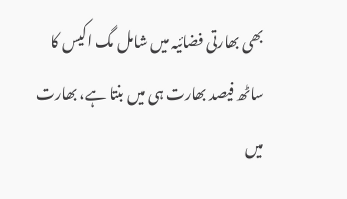بھی بھارتی فضائیہ میں شامل مگ اکیس کا ساٹھ فیصد بھارت ہی میں بنتا ہے، بھارت میں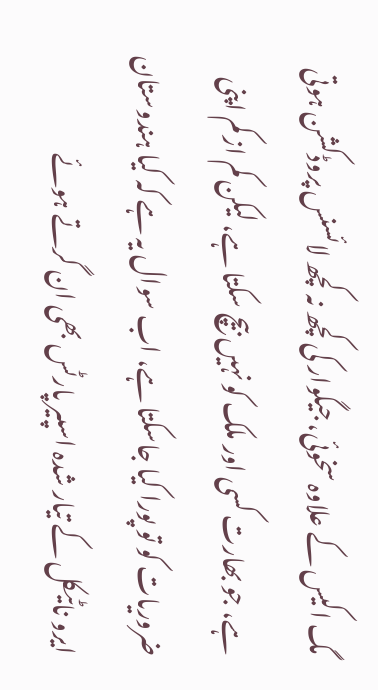مگ اکیس کے علاوہ سخوئی، جیگوار کی کچھ نہ کچھ لائسنس پروڈکشن ہوتی ہے، جو بھارت کسی اور ملک کو نہیں بیچ سکتا ہے، لیکن کم از کم اپنی ضروریات کو تو پورا کیا جاسکتا ہے، اب سوال یہ ہے کہ کیا ہندوستان ایرو ناٹیکل کے تیار شدہ اسپیر پارٹس بھی ان گرتے ہوئے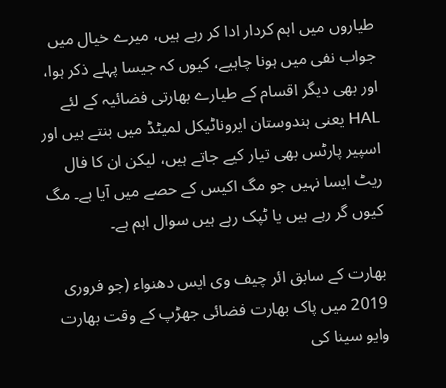طیاروں میں اہم کردار ادا کر رہے ہیں، میرے خیال میں جواب نفی میں ہونا چاہیے، کیوں کہ جیسا پہلے ذکر ہوا، اور بھی دیگر اقسام کے طیارے بھارتی فضائیہ کے لئے HAL یعنی ہندوستان ایروناٹیکل لمیٹڈ میں بنتے ہیں اور اسپیر پارٹس بھی تیار کیے جاتے ہیں، لیکن ان کا فال ریٹ ایسا نہیں جو مگ اکیس کے حصے میں آیا ہے۔ مگ کیوں گر رہے ہیں یا ٹپک رہے ہیں سوال اہم ہے۔

بھارت کے سابق ائر چیف وی ایس دھنواء (جو فروری 2019 میں پاک بھارت فضائی جھڑپ کے وقت بھارت وایو سینا کی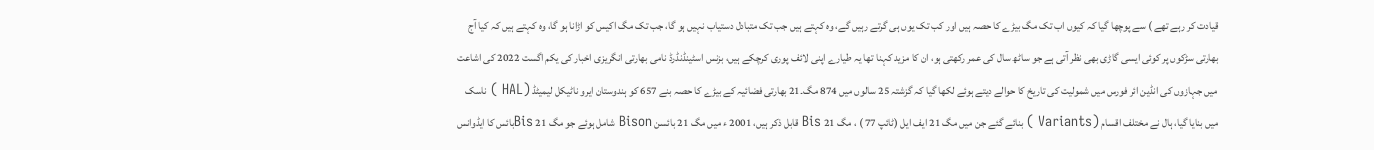قیادت کر رہے تھے ) سے پوچھا گیا کہ کیوں اب تک مگ بیڑے کا حصہ ہیں اور کب تک یوں ہی گرتے رہیں گے، وہ کہتے ہیں جب تک متبادل دستیاب نہیں ہو گا، جب تک مگ اکیس کو اڑانا ہو گا، وہ کہتے ہیں کہ کیا آج بھارتی سڑکوں پر کوئی ایسی گاڑی بھی نظر آتی ہے جو ساٹھ سال کی عمر رکھتی ہو، ان کا مزید کہنا تھا یہ طیارے اپنی لائف پوری کرچکے ہیں، بزنس اسٹینڈنڈرڈ نامی بھارتی انگریزی اخبار کی یکم اگست 2022 کی اشاعت میں جہازوں کی انڈین ائر فورس میں شمولیت کی تاریخ کا حوالے دیتے ہوئے لکھا گیا کہ گزشتہ 25 سالوں میں 874 مگ۔21 بھارتی فضائیہ کے بیڑے کا حصہ بنے 657 کو ہندوستان ایرو ناٹیکل لیمیٹڈ (HAL ) ناسک میں بنایا گیا، ہال نے مختلف اقسام (Variants ) بنائے گئے جن میں مگ 21 ایف ایل (ٹائپ 77 ) ، مگ 21 Bis قابل ذکر ہیں، 2001 ء میں مگ 21 بائسن Bison شامل ہوئے جو مگ 21 Bisبائس کا ایڈوانس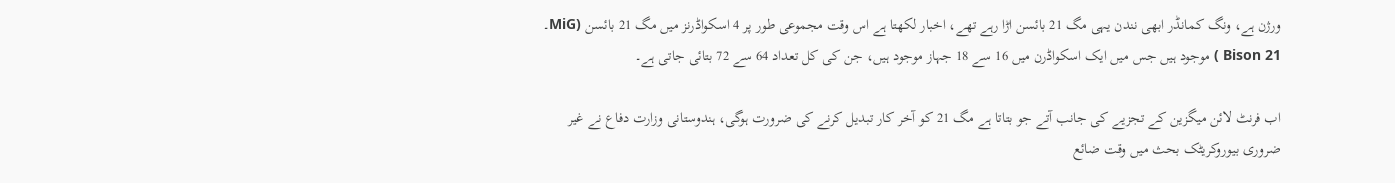ورژن ہے، ونگ کمانڈر ابھی نندن یہی مگ 21 بائسن اڑا رہے تھے، اخبار لکھتا ہے اس وقت مجموعی طور پر 4 اسکواڈرنز میں مگ 21 بائسن (MiG۔ 21 Bison ) موجود ہیں جس میں ایک اسکواڈرن میں 16 سے 18 جہاز موجود ہیں، جن کی کل تعداد 64 سے 72 بتائی جاتی ہے۔

اب فرنٹ لائن میگزین کے تجزیے کی جانب آتے جو بتاتا ہے مگ 21 کو آخر کار تبدیل کرنے کی ضرورت ہوگی، ہندوستانی وزارت دفاع نے غیر ضروری بیوروکریٹک بحث میں وقت ضائع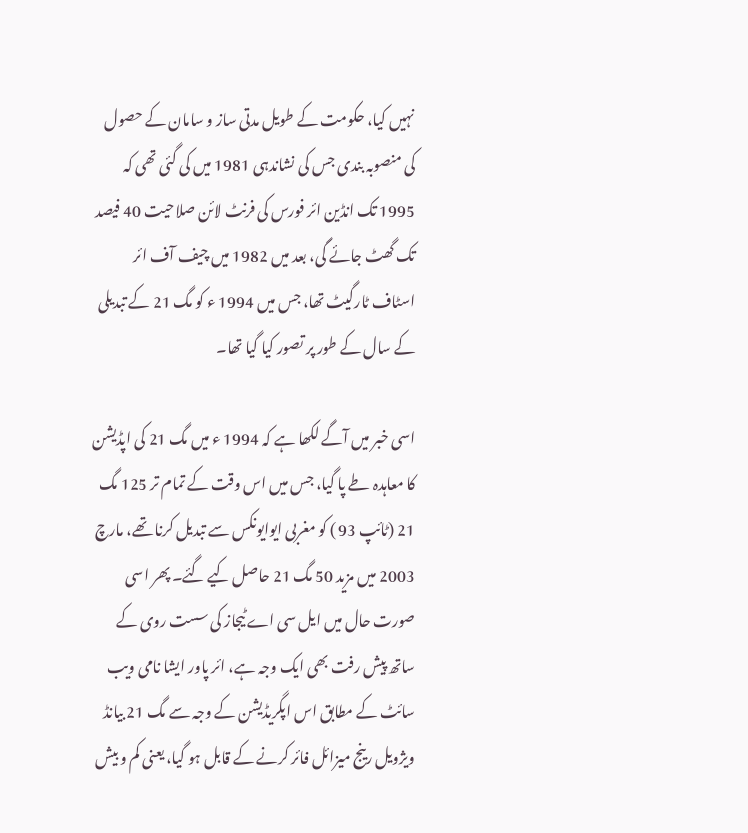نہیں کیا، حکومت کے طویل مدتی ساز و سامان کے حصول کی منصوبہ بندی جس کی نشاندہی 1981 میں کی گئی تھی کہ 1995 تک انڈین ائر فورس کی فرنٹ لائن صلاحیت 40 فیصد تک گھٹ جائے گی، بعد میں 1982 میں چیف آف ائر اسٹاف ٹارگیٹ تھا، جس میں 1994 ء کو مگ 21 کے تبدیلی کے سال کے طور پر تصور کیا گیا تھا۔

اسی خبر میں آگے لکھا ہے کہ 1994 ء میں مگ 21 کی اپڈیشن کا معاہدہ طے پا گیا، جس میں اس وقت کے تمام تر 125 مگ 21 (ٹائپ 93 ) کو مغربی ایوایونکس سے تبدیل کرنا تھے، مارچ 2003 میں مزید 50 مگ 21 حاصل کیے گئے۔ پھر اسی صورت حال میں ایل سی اے ٹیجاز کی سست روی کے ساتھ پیش رفت بھی ایک وجہ ہے، ائر پاور ایشا نامی ویب سائٹ کے مطابق اس اپگریڈیشن کے وجہ سے مگ 21 بیانڈ ویژویل رینج میزائل فائر کرنے کے قابل ہو گیا، یعنی کم و بیش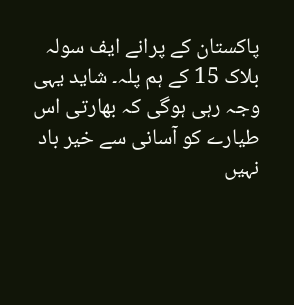پاکستان کے پرانے ایف سولہ بلاک 15 کے ہم پلہ۔ شاید یہی وجہ رہی ہوگی کہ بھارتی اس طیارے کو آسانی سے خیر باد نہیں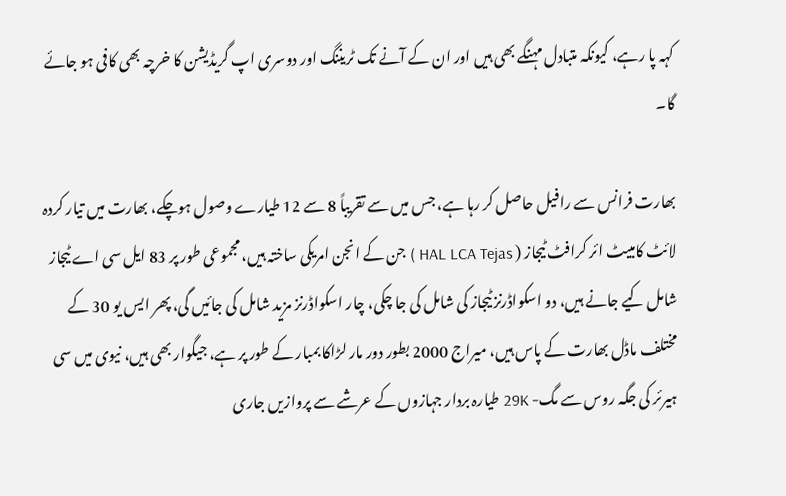کہہ پا رہے، کیونکہ متبادل مہنگے بھی ہیں اور ان کے آنے تک ٹریننگ اور دوسری اپ گریڈیشن کا خرچہ بھی کافی ہو جائے گا۔

بھارت فرانس سے رافیل حاصل کر رہا ہے، جس میں سے تقریباً 8 سے 12 طیارے وصول ہوچکے، بھارت میں تیار کردہ لائٹ کامبیٹ ائر کرافٹ ٹیجاز ( HAL LCA Tejas ) جن کے انجن امریکی ساختہ ہیں، مجموعی طور پر 83 ایل سی اے ٹیجاز شامل کیے جانے ہیں، دو اسکواڈرنز ٹیجاز کی شامل کی جا چکی، چار اسکواڈرنز مزید شامل کی جائیں گی، پھر ایس یو 30 کے مختلف ماڈل بھارت کے پاس ہیں، میراج 2000 بطور دور مار لڑاکا بمبار کے طور پر ہے، جیگوار بھی ہیں، نیوی میں سی ہیرئر کی جگہ روس سے مگ- 29K طیارہ بردار جہازوں کے عرشے سے پروازیں جاری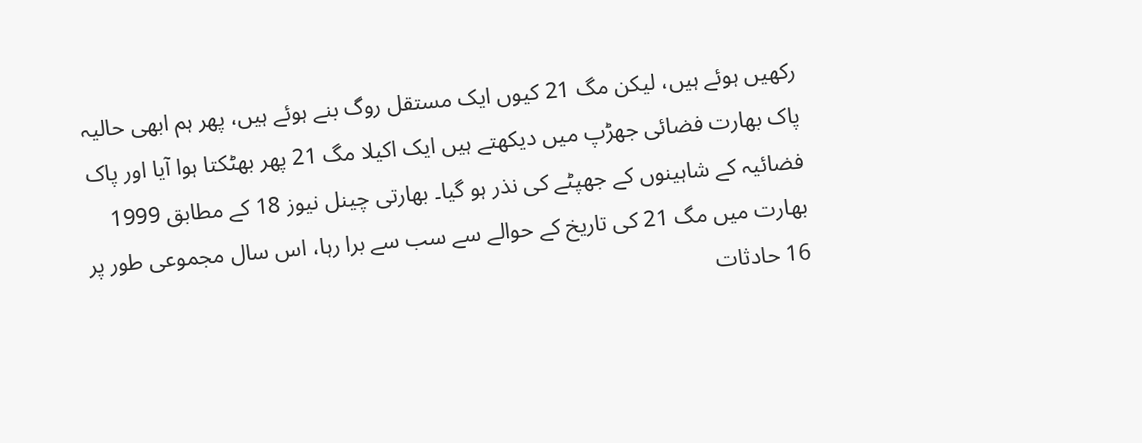رکھیں ہوئے ہیں، لیکن مگ 21 کیوں ایک مستقل روگ بنے ہوئے ہیں، پھر ہم ابھی حالیہ پاک بھارت فضائی جھڑپ میں دیکھتے ہیں ایک اکیلا مگ 21 پھر بھٹکتا ہوا آیا اور پاک فضائیہ کے شاہینوں کے جھپٹے کی نذر ہو گیا۔ بھارتی چینل نیوز 18 کے مطابق 1999 بھارت میں مگ 21 کی تاریخ کے حوالے سے سب سے برا رہا، اس سال مجموعی طور پر 16 حادثات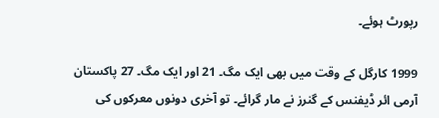رپورٹ ہوئے۔

1999 کارگل کے وقت میں بھی ایک مگ۔ 21 اور ایک مگ۔ 27 پاکستان آرمی ائر ڈیفنس کے گنرز نے مار گرائے۔ تو آخری دونوں معرکوں کی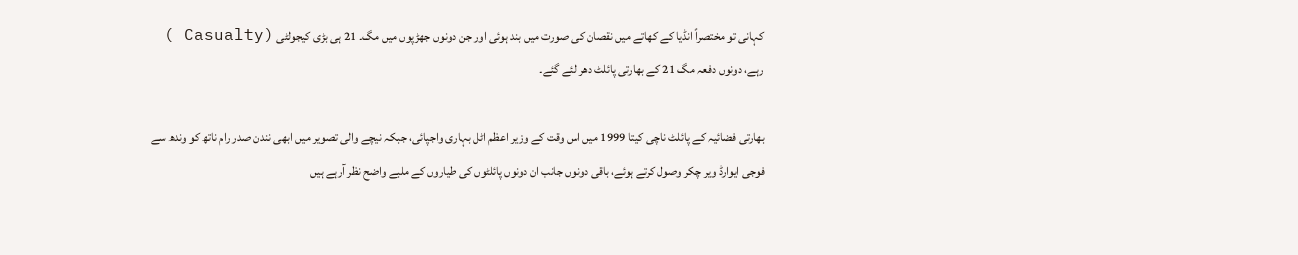کہانی تو مختصراً انڈیا کے کھاتے میں نقصان کی صورت میں بند ہوئی اور جن دونوں جھڑپوں میں مگ۔ 21 ہی بڑی کیجولٹی (Casualty ) رہے، دونوں دفعہ مگ 21 کے بھارتی پائلٹ دھر لئے گئے۔

بھارتی فضائیہ کے پائلٹ ناچی کیتا 1999 میں اس وقت کے وزیر اعظم اٹل بہاری واجپائی، جبکہ نیچے والی تصویر میں ابھی نندن صدر رام ناتھ کو وندھ سے فوجی ایوارڈ ویر چکر وصول کرتے ہوئے، باقی دونوں جانب ان دونوں پائلٹوں کی طیاروں کے ملبے واضح نظر آرہے ہیں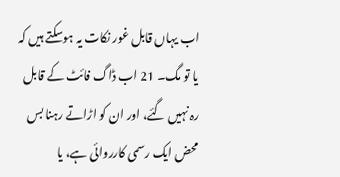اب یہاں قابل غور نکات یہ ہوسکتے ہیں کہ یا تو مگ۔ 21 اب ڈاگ فائٹ کے قابل رہ نہیں گئے، اور ان کو اڑاتے رہنا بس محض ایک رسمی کارروائی ہے، یا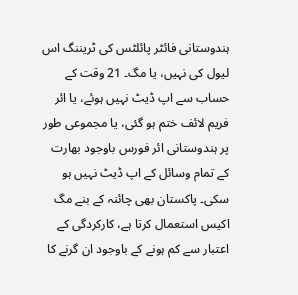ہندوستانی فائٹر پائلٹس کی ٹریننگ اس لیول کی نہیں، یا مگ۔ 21 وقت کے حساب سے اپ ڈیٹ نہیں ہوئے، یا ائر فریم لائف ختم ہو گئی، یا مجموعی طور پر ہندوستانی ائر فورس باوجود بھارت کے تمام وسائل کے اپ ڈیٹ نہیں ہو سکی۔ پاکستان بھی چائنہ کے بنے مگ اکیس استعمال کرتا ہے، کارکردگی کے اعتبار سے کم ہونے کے باوجود ان گرنے کا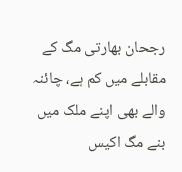رجحان بھارتی مگ کے مقابلے میں کم ہے، چائنہ والے بھی اپنے ملک میں بنے مگ اکیس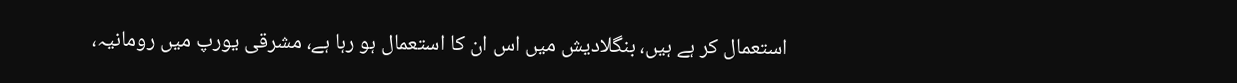استعمال کر ہے ہیں، بنگلادیش میں اس ان کا استعمال ہو رہا ہے، مشرقی یورپ میں رومانیہ،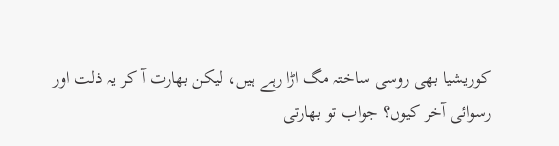کوریشیا بھی روسی ساختہ مگ اڑا رہے ہیں، لیکن بھارت آ کر یہ ذلت اور رسوائی آخر کیوں؟ جواب تو بھارتی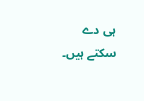ہی دے سکتے ہیں۔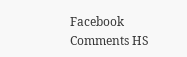Facebook Comments HS